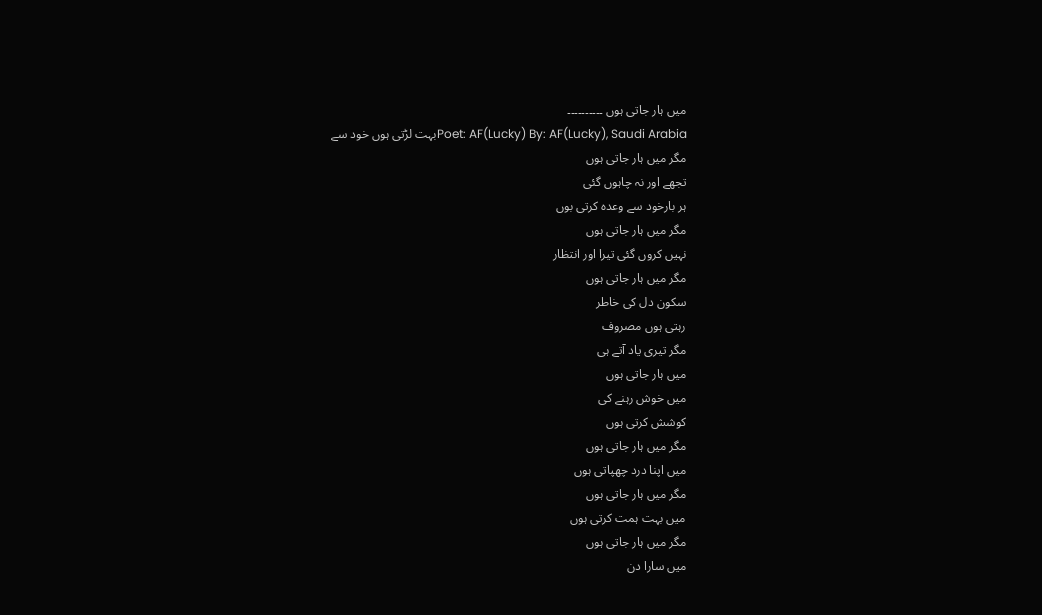میں ہار جاتی ہوں ۔۔۔۔۔۔۔۔۔۔
Poet: AF(Lucky) By: AF(Lucky), Saudi Arabiaبہت لڑتی ہوں خود سے
مگر میں ہار جاتی ہوں
تجھے اور نہ چاہوں گئی
ہر بارخود سے وعدہ کرتی بوں
مگر میں ہار جاتی ہوں
نہیں کروں گئی تیرا اور انتظار
مگر میں ہار جاتی ہوں
سکون دل کی خاطر
رہتی ہوں مصروف
مگر تیری یاد آتے ہی
میں ہار جاتی ہوں
میں خوش رہنے کی
کوشش کرتی ہوں
مگر میں ہار جاتی ہوں
میں اپنا درد چھپاتی ہوں
مگر میں ہار جاتی ہوں
میں بہت ہمت کرتی ہوں
مگر میں ہار جاتی ہوں
میں سارا دن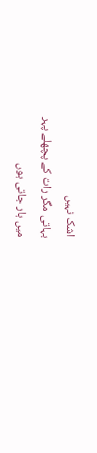اشک نہیں
بہاتی مگر رات کے پچھلے پہر
میں ہار جاتی ہوں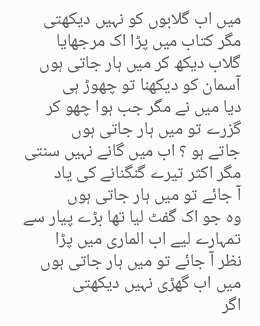میں اب گلابوں کو نہیں دیکھتی
مگر کتاب میں پڑا اک مرجھایا
گلاب دیکھ کر میں ہار جاتی ہوں
آسمان کو دیکھنا تو چھوڑ ہی
دیا میں نے مگر جب ہوا چھو کر
گزرے تو میں ہار جاتی ہوں
جاتے ہو ؟ اب میں گانے نہیں سنتی
مگر اکثر تیرے گنگنانے کی یاد
آ جائے تو میں ہار جاتی ہوں
وہ جو اک گفٹ لیا تھا بڑے پیار سے
تمہارے لیے اب الماری میں پڑا
نظر آ جائے تو میں ہار جاتی ہوں
میں اب گھڑی نہیں دیکھتی
اگر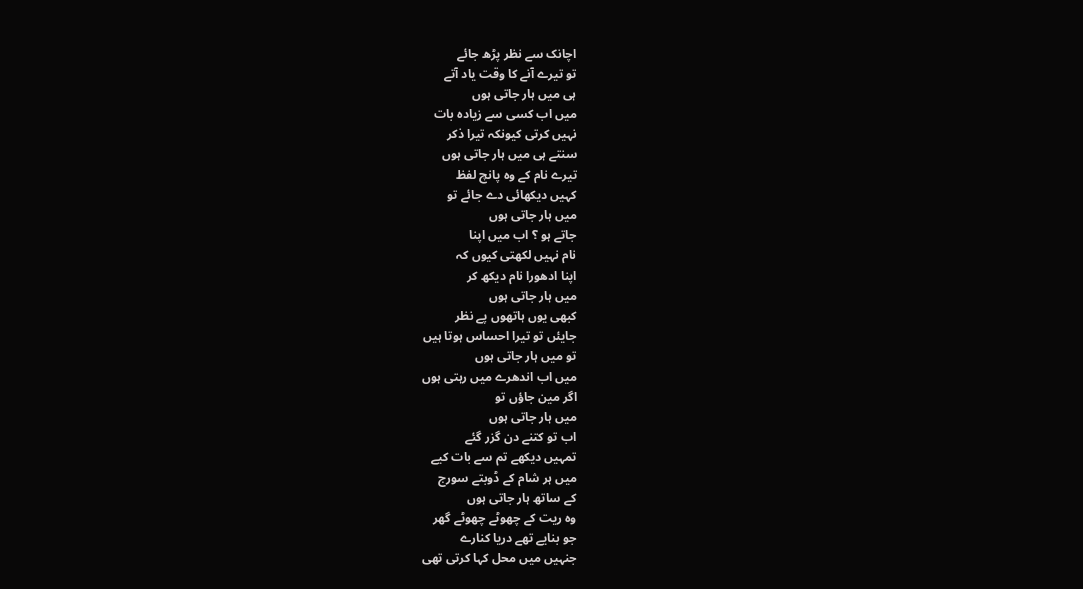اچانک سے نظر پڑھ جائے
تو تیرے آنے کا وقت یاد آتے
ہی میں ہار جاتی ہوں
میں اب کسی سے زیادہ بات
نہیں کرتی کیونکہ تیرا ذکر
سنتے ہی میں ہار جاتی ہوں
تیرے نام کے وہ پانچ لفظ
کہیں دیکھائی دے جائے تو
میں ہار جاتی ہوں
جاتے ہو ؟ اب میں اپنا
نام نہیں لکھتی کیوں کہ
اپنا ادھورا نام دیکھ کر
میں ہار جاتی ہوں
کبھی یوں ہاتھوں پے نظر
جایئں تو تیرا احساس ہوتا ہیں
تو میں ہار جاتی ہوں
میں اب اندھرے میں رہتی ہوں
اگر مین جاؤں تو
میں ہار جاتی ہوں
اب تو کتنے دن گزر گئے
تمہیں دیکھے تم سے بات کیے
میں ہر شام کے ڈوبتے سورج
کے ساتھ ہار جاتی ہوں
وہ ریت کے چھوٹے چھوٹے گھر
جو بنایے تھے دریا کنارے
جنہیں میں محل کہا کرتی تھی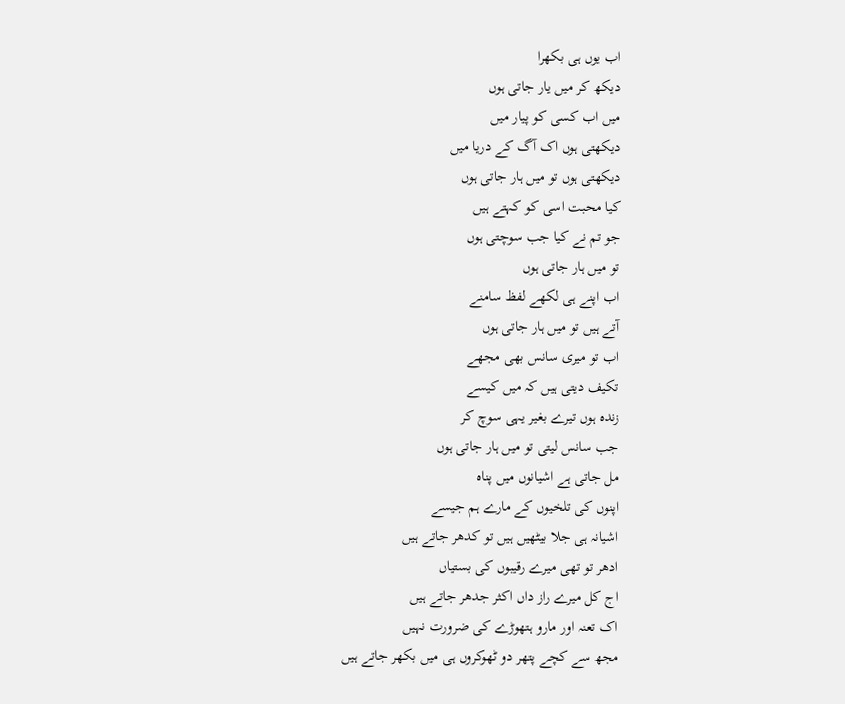اب یوں ہی بکھرا
دیکھ کر میں یار جاتی ہوں
میں اب کسی کو پیار میں
دیکھتی ہوں اک آگ کے دریا میں
دیکھتی ہوں تو میں ہار جاتی ہوں
کیا محبت اسی کو کہتے ہیں
جو تم نے کیا جب سوچتی ہوں
تو میں ہار جاتی ہوں
اب اپنے ہی لکھے لفظ سامنے
آتے ہیں تو میں ہار جاتی ہوں
اب تو میری سانس بھی مجھے
تکیف دیتی ہیں کہ میں کیسے
زندہ ہوں تیرے بغیر یہی سوچ کر
جب سانس لیتی تو میں ہار جاتی ہوں
مل جاتی ہے اشیانوں میں پناہ
اپنوں کی تلخیوں کے مارے ہم جیسے
اشیانہ ہی جلا بیٹھیں ہیں تو کدھر جاتے ہیں
ادھر تو تھی میرے رقیبوں کی بستیاں
اج کل میرے راز داں اکثر جدھر جاتے ہیں
اک تعنہ اور مارو ہتھوڑے کی ضرورت نہیں
مجھ سے کچے پتھر دو ٹھوکروں ہی میں بکھر جاتے ہیں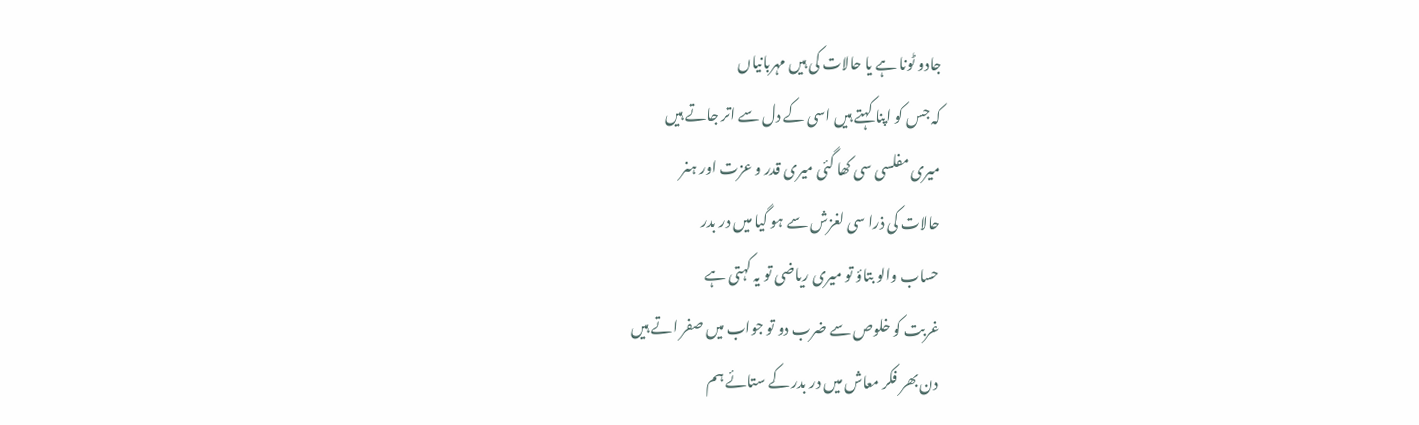جادو ٹونا ہے یا حالات کی ہیں مہربانیاں
کہ جس کو اپنا کہتے ہیں اسی کے دل سے اتر جاتے ہیں
میری مفلسی سی کھا گئی میری قدر و عزت اور ہنر
حالات کی ذرا سی لغزش سے ہو گیا میں در بدر
حساب والو بتاؤ تو میری ریاضی تو یہ کہتی ہے
غربت کو خلوص سے ضرب دو تو جواب میں صفر اتے ہیں
دن بھر فکر معاش میں در بدر کے ستائے ہم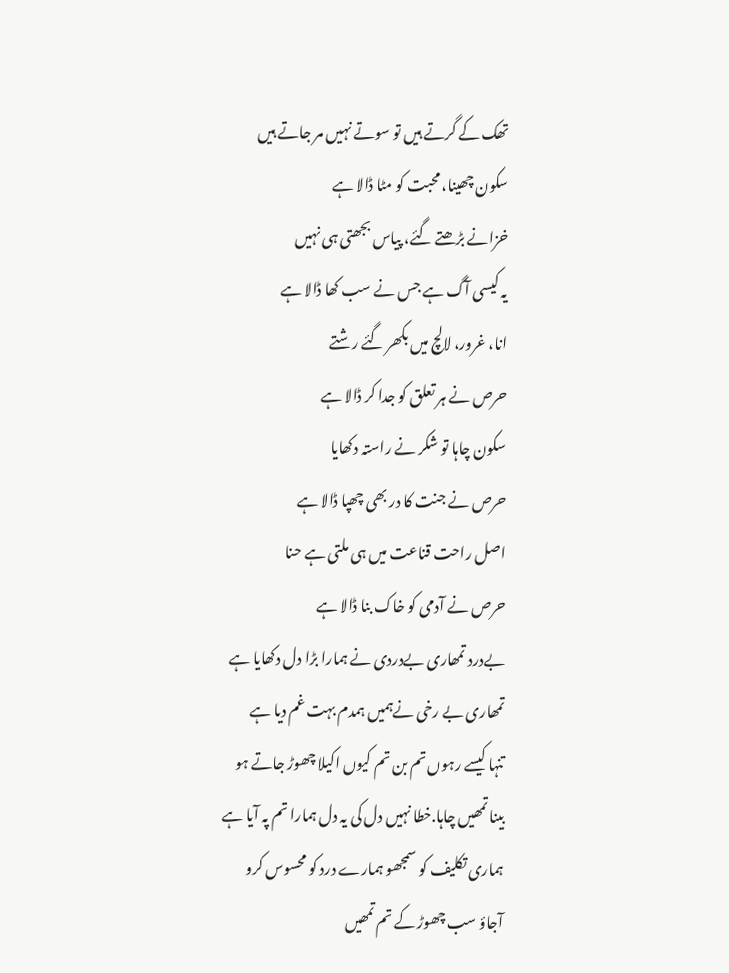تھک کے گرتے ہیں تو سوتے نہیں مر جاتے ہیں
سکون چھینا، محبت کو مٹا ڈالا ہے
خزانے بڑھتے گئے، پیاس بجھتی ہی نہیں
یہ کیسی آگ ہے جس نے سب کھا ڈالا ہے
انا، غرور، لالچ میں بکھر گئے رشتے
حرص نے ہر تعلق کو جدا کر ڈالا ہے
سکون چاہا تو شکر نے راستہ دکھایا
حرص نے جنت کا در بھی چھپا ڈالا ہے
اصل راحت قناعت میں ہی ملتی ہے حنا
حرص نے آدمی کو خاک بنا ڈالا ہے
بےدرد تمھاری بےدردی نے ہمارا بڑا دل دکھایا ہے
تمھاری بے رخی نےہمیں ہمدم بہت غم دیا ہے
تنہا کیسے رہوں تم بن تم کیوں اکیلا چھوڑ جاتے ہو
بینا تمھیں چاہا.خطا نہیں دل کی یہ دل ہمارا تم پہ آیا ہے
ہماری تکلیف کو سمجھو ہمارے درد کو محسوس کرو
آجاؤ سب چھوڑ کے تم تمھیں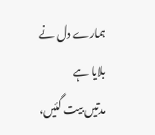ہمارے دل نے بلایا ہے
مدتیں بیت گئیں،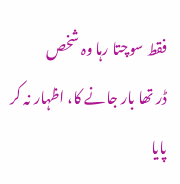فقط سوچتا رہا وہ شخص
ڈر تھا بار جانے کا، اظہار نہ کر پایا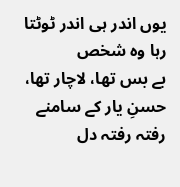یوں اندر ہی اندر ٹوٹتا رہا وہ شخص
بے بس تھا، لاچار تھا، حسنِ یار کے سامنے
رفتہ رفتہ دل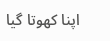اپنا کھوتا گیا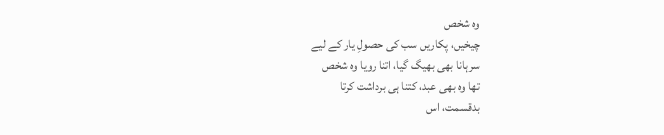وہ شخص
چیخیں، پکاریں سب کی حصولِ یار کے لیے
سرہانا بھی بھیگ گیا، اتنا رویا وہ شخص
تھا وہ بھی عبد، کتنا ہی برداشت کرتا
بدقسمت، اس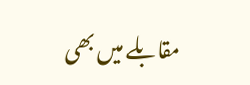مقابلے میں بھی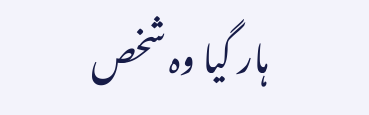ہار گیا وہ شخص